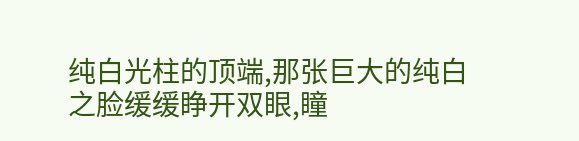纯白光柱的顶端,那张巨大的纯白之脸缓缓睁开双眼,瞳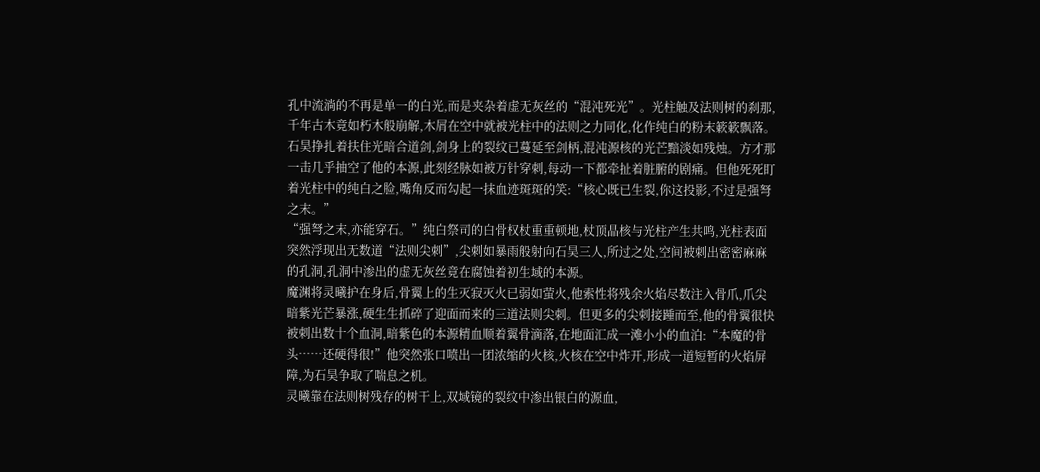孔中流淌的不再是单一的白光,而是夹杂着虚无灰丝的“混沌死光”。光柱触及法则树的刹那,千年古木竟如朽木般崩解,木屑在空中就被光柱中的法则之力同化,化作纯白的粉末簌簌飘落。
石昊挣扎着扶住光暗合道剑,剑身上的裂纹已蔓延至剑柄,混沌源核的光芒黯淡如残烛。方才那一击几乎抽空了他的本源,此刻经脉如被万针穿刺,每动一下都牵扯着脏腑的剧痛。但他死死盯着光柱中的纯白之脸,嘴角反而勾起一抹血迹斑斑的笑:“核心既已生裂,你这投影,不过是强弩之末。”
“强弩之末,亦能穿石。”纯白祭司的白骨权杖重重顿地,杖顶晶核与光柱产生共鸣,光柱表面突然浮现出无数道“法则尖刺”,尖刺如暴雨般射向石昊三人,所过之处,空间被刺出密密麻麻的孔洞,孔洞中渗出的虚无灰丝竟在腐蚀着初生域的本源。
魔渊将灵曦护在身后,骨翼上的生灭寂灭火已弱如萤火,他索性将残余火焰尽数注入骨爪,爪尖暗紫光芒暴涨,硬生生抓碎了迎面而来的三道法则尖刺。但更多的尖刺接踵而至,他的骨翼很快被刺出数十个血洞,暗紫色的本源精血顺着翼骨滴落,在地面汇成一滩小小的血泊:“本魔的骨头……还硬得很!”他突然张口喷出一团浓缩的火核,火核在空中炸开,形成一道短暂的火焰屏障,为石昊争取了喘息之机。
灵曦靠在法则树残存的树干上,双域镜的裂纹中渗出银白的源血,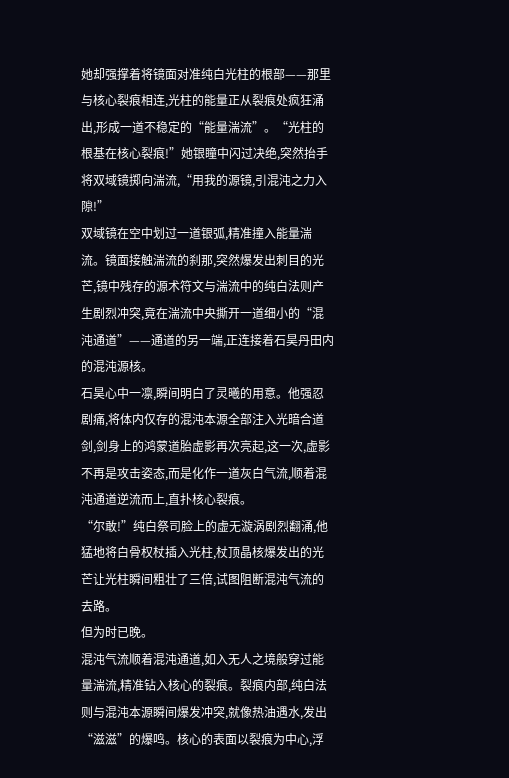她却强撑着将镜面对准纯白光柱的根部——那里与核心裂痕相连,光柱的能量正从裂痕处疯狂涌出,形成一道不稳定的“能量湍流”。“光柱的根基在核心裂痕!”她银瞳中闪过决绝,突然抬手将双域镜掷向湍流,“用我的源镜,引混沌之力入隙!”
双域镜在空中划过一道银弧,精准撞入能量湍流。镜面接触湍流的刹那,突然爆发出刺目的光芒,镜中残存的源术符文与湍流中的纯白法则产生剧烈冲突,竟在湍流中央撕开一道细小的“混沌通道”——通道的另一端,正连接着石昊丹田内的混沌源核。
石昊心中一凛,瞬间明白了灵曦的用意。他强忍剧痛,将体内仅存的混沌本源全部注入光暗合道剑,剑身上的鸿蒙道胎虚影再次亮起,这一次,虚影不再是攻击姿态,而是化作一道灰白气流,顺着混沌通道逆流而上,直扑核心裂痕。
“尔敢!”纯白祭司脸上的虚无漩涡剧烈翻涌,他猛地将白骨权杖插入光柱,杖顶晶核爆发出的光芒让光柱瞬间粗壮了三倍,试图阻断混沌气流的去路。
但为时已晚。
混沌气流顺着混沌通道,如入无人之境般穿过能量湍流,精准钻入核心的裂痕。裂痕内部,纯白法则与混沌本源瞬间爆发冲突,就像热油遇水,发出“滋滋”的爆鸣。核心的表面以裂痕为中心,浮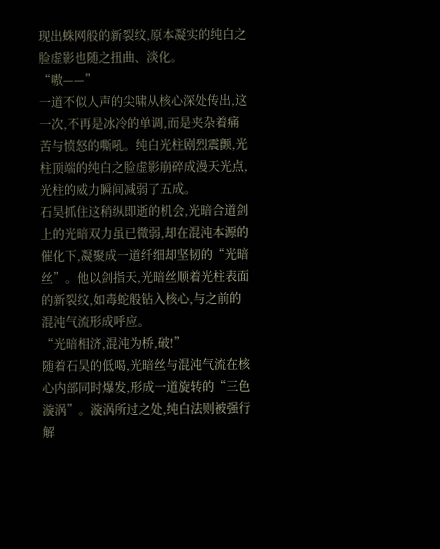现出蛛网般的新裂纹,原本凝实的纯白之脸虚影也随之扭曲、淡化。
“嗷——”
一道不似人声的尖啸从核心深处传出,这一次,不再是冰冷的单调,而是夹杂着痛苦与愤怒的嘶吼。纯白光柱剧烈震颤,光柱顶端的纯白之脸虚影崩碎成漫天光点,光柱的威力瞬间减弱了五成。
石昊抓住这稍纵即逝的机会,光暗合道剑上的光暗双力虽已微弱,却在混沌本源的催化下,凝聚成一道纤细却坚韧的“光暗丝”。他以剑指天,光暗丝顺着光柱表面的新裂纹,如毒蛇般钻入核心,与之前的混沌气流形成呼应。
“光暗相济,混沌为桥,破!”
随着石昊的低喝,光暗丝与混沌气流在核心内部同时爆发,形成一道旋转的“三色漩涡”。漩涡所过之处,纯白法则被强行解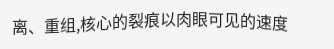离、重组,核心的裂痕以肉眼可见的速度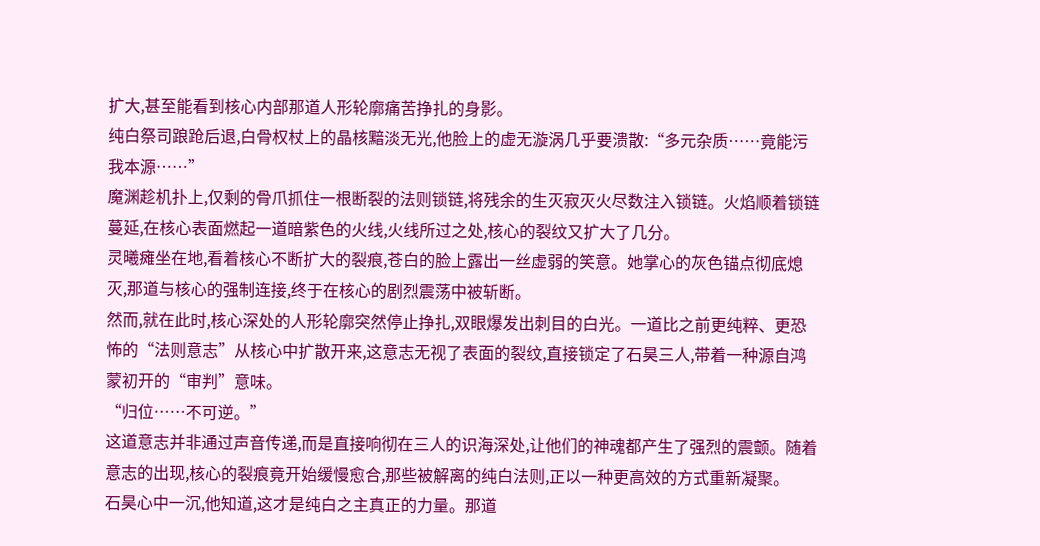扩大,甚至能看到核心内部那道人形轮廓痛苦挣扎的身影。
纯白祭司踉跄后退,白骨权杖上的晶核黯淡无光,他脸上的虚无漩涡几乎要溃散:“多元杂质……竟能污我本源……”
魔渊趁机扑上,仅剩的骨爪抓住一根断裂的法则锁链,将残余的生灭寂灭火尽数注入锁链。火焰顺着锁链蔓延,在核心表面燃起一道暗紫色的火线,火线所过之处,核心的裂纹又扩大了几分。
灵曦瘫坐在地,看着核心不断扩大的裂痕,苍白的脸上露出一丝虚弱的笑意。她掌心的灰色锚点彻底熄灭,那道与核心的强制连接,终于在核心的剧烈震荡中被斩断。
然而,就在此时,核心深处的人形轮廓突然停止挣扎,双眼爆发出刺目的白光。一道比之前更纯粹、更恐怖的“法则意志”从核心中扩散开来,这意志无视了表面的裂纹,直接锁定了石昊三人,带着一种源自鸿蒙初开的“审判”意味。
“归位……不可逆。”
这道意志并非通过声音传递,而是直接响彻在三人的识海深处,让他们的神魂都产生了强烈的震颤。随着意志的出现,核心的裂痕竟开始缓慢愈合,那些被解离的纯白法则,正以一种更高效的方式重新凝聚。
石昊心中一沉,他知道,这才是纯白之主真正的力量。那道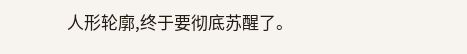人形轮廓,终于要彻底苏醒了。